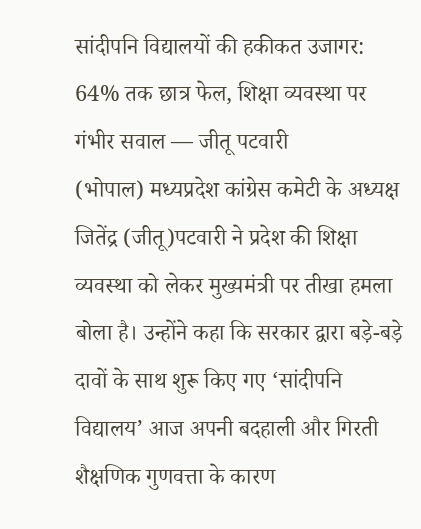सांदीपनि विद्यालयों की हकीकत उजागर: 64% तक छात्र फेल, शिक्षा व्यवस्था पर गंभीर सवाल — जीतू पटवारी
(भोपाल) मध्यप्रदेश कांग्रेस कमेटी के अध्यक्ष जितेंद्र (जीतू)पटवारी ने प्रदेश की शिक्षा व्यवस्था को लेकर मुख्यमंत्री पर तीखा हमला बोला है। उन्होंने कहा कि सरकार द्वारा बड़े-बड़े दावों के साथ शुरू किए गए ‘सांदीपनि विद्यालय’ आज अपनी बदहाली और गिरती शैक्षणिक गुणवत्ता के कारण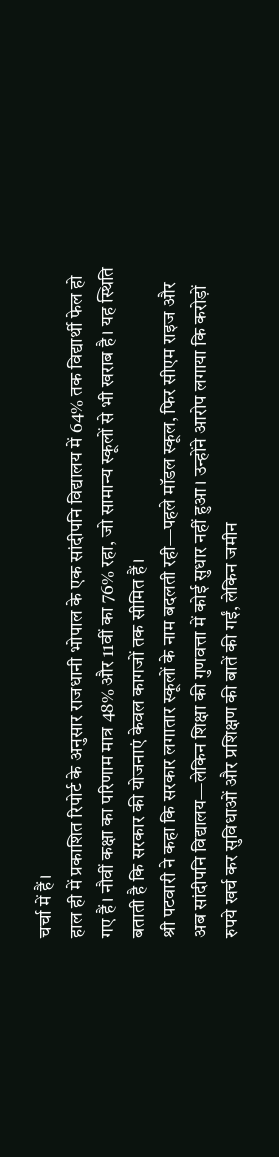चर्चा में हैं।
हाल ही में प्रकाशित रिपोर्ट के अनुसार राजधानी भोपाल के एक सांदीपनि विद्यालय में 64% तक विद्यार्थी फेल हो गए हैं। नौवीं कक्षा का परिणाम मात्र 48% और 11वीं का 76% रहा, जो सामान्य स्कूलों से भी खराब है। यह स्थिति बताती है कि सरकार की योजनाएं केवल कागजों तक सीमित हैं।
श्री पटवारी ने कहा कि सरकार लगातार स्कूलों के नाम बदलती रही—पहले मॉडल स्कूल, फिर सीएम राइज और अब सांदीपनि विद्यालय—लेकिन शिक्षा की गुणवत्ता में कोई सुधार नहीं हुआ। उन्होंने आरोप लगाया कि करोड़ों रुपये खर्च कर सुविधाओं और प्रशिक्षण की बातें की गईं, लेकिन जमीन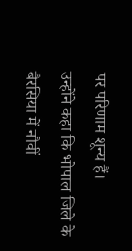पर परिणाम शून्य हैं।
उन्होंने कहा कि भोपाल जिले के बैरसिया में नौवीं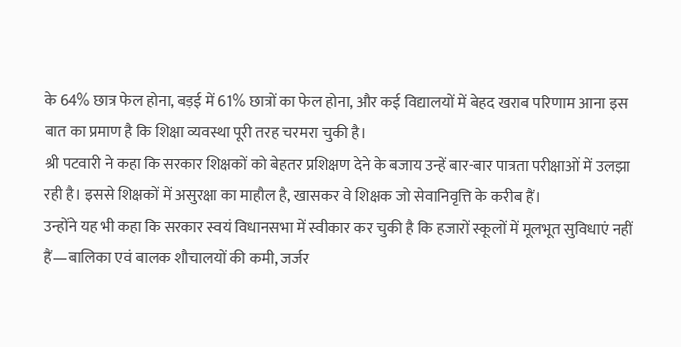के 64% छात्र फेल होना, बड़ई में 61% छात्रों का फेल होना, और कई विद्यालयों में बेहद खराब परिणाम आना इस बात का प्रमाण है कि शिक्षा व्यवस्था पूरी तरह चरमरा चुकी है।
श्री पटवारी ने कहा कि सरकार शिक्षकों को बेहतर प्रशिक्षण देने के बजाय उन्हें बार-बार पात्रता परीक्षाओं में उलझा रही है। इससे शिक्षकों में असुरक्षा का माहौल है, खासकर वे शिक्षक जो सेवानिवृत्ति के करीब हैं।
उन्होंने यह भी कहा कि सरकार स्वयं विधानसभा में स्वीकार कर चुकी है कि हजारों स्कूलों में मूलभूत सुविधाएं नहीं हैं—बालिका एवं बालक शौचालयों की कमी, जर्जर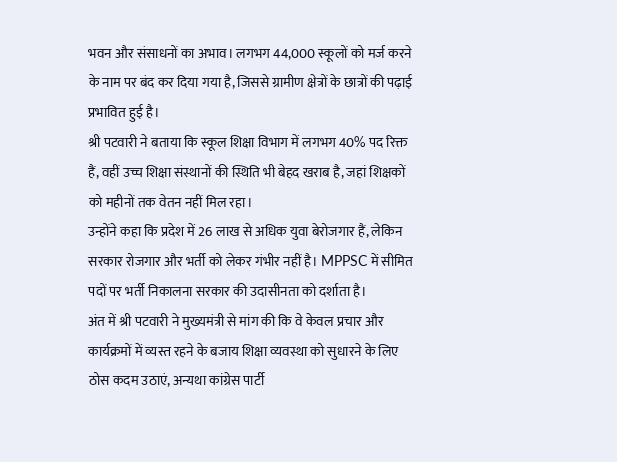भवन और संसाधनों का अभाव। लगभग 44,000 स्कूलों को मर्ज करने के नाम पर बंद कर दिया गया है, जिससे ग्रामीण क्षेत्रों के छात्रों की पढ़ाई प्रभावित हुई है।
श्री पटवारी ने बताया कि स्कूल शिक्षा विभाग में लगभग 40% पद रिक्त हैं, वहीं उच्च शिक्षा संस्थानों की स्थिति भी बेहद खराब है, जहां शिक्षकों को महीनों तक वेतन नहीं मिल रहा।
उन्होंने कहा कि प्रदेश में 26 लाख से अधिक युवा बेरोजगार हैं, लेकिन सरकार रोजगार और भर्ती को लेकर गंभीर नहीं है। MPPSC में सीमित पदों पर भर्ती निकालना सरकार की उदासीनता को दर्शाता है।
अंत में श्री पटवारी ने मुख्यमंत्री से मांग की कि वे केवल प्रचार और कार्यक्रमों में व्यस्त रहने के बजाय शिक्षा व्यवस्था को सुधारने के लिए ठोस कदम उठाएं, अन्यथा कांग्रेस पार्टी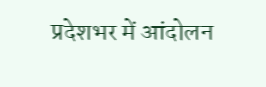प्रदेशभर में आंदोलन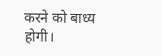करने को बाध्य होगी।